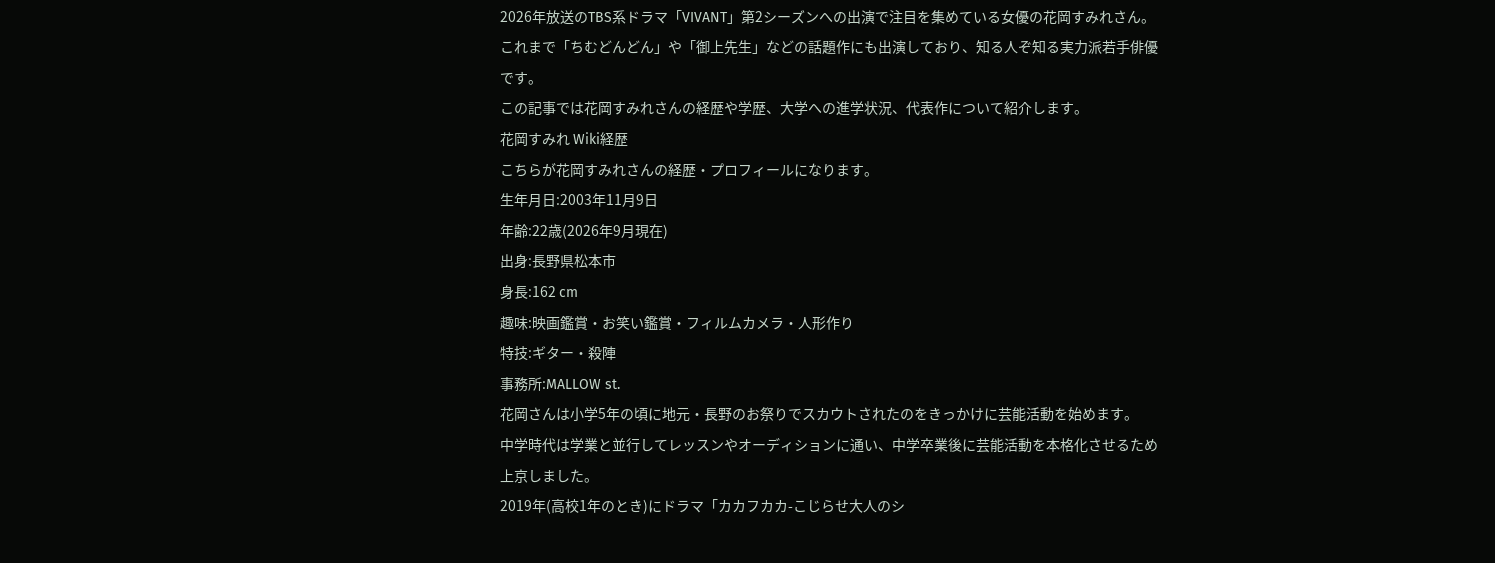2026年放送のTBS系ドラマ「VIVANT」第2シーズンへの出演で注目を集めている女優の花岡すみれさん。
これまで「ちむどんどん」や「御上先生」などの話題作にも出演しており、知る人ぞ知る実力派若手俳優です。
この記事では花岡すみれさんの経歴や学歴、大学への進学状況、代表作について紹介します。
花岡すみれ Wiki経歴
こちらが花岡すみれさんの経歴・プロフィールになります。
生年月日:2003年11月9日
年齢:22歳(2026年9月現在)
出身:長野県松本市
身長:162 cm
趣味:映画鑑賞・お笑い鑑賞・フィルムカメラ・人形作り
特技:ギター・殺陣
事務所:MALLOW st.
花岡さんは小学5年の頃に地元・長野のお祭りでスカウトされたのをきっかけに芸能活動を始めます。
中学時代は学業と並行してレッスンやオーディションに通い、中学卒業後に芸能活動を本格化させるため上京しました。
2019年(高校1年のとき)にドラマ「カカフカカ-こじらせ大人のシ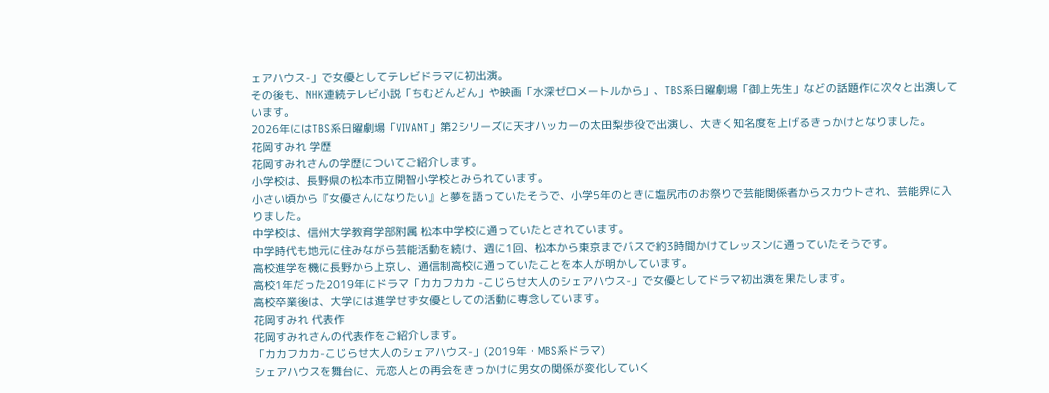ェアハウス-」で女優としてテレビドラマに初出演。
その後も、NHK連続テレビ小説「ちむどんどん」や映画「水深ゼロメートルから」、TBS系日曜劇場「御上先生」などの話題作に次々と出演しています。
2026年にはTBS系日曜劇場「VIVANT」第2シリーズに天才ハッカーの太田梨歩役で出演し、大きく知名度を上げるきっかけとなりました。
花岡すみれ 学歴
花岡すみれさんの学歴についてご紹介します。
小学校は、長野県の松本市立開智小学校とみられています。
小さい頃から『女優さんになりたい』と夢を語っていたそうで、小学5年のときに塩尻市のお祭りで芸能関係者からスカウトされ、芸能界に入りました。
中学校は、信州大学教育学部附属 松本中学校に通っていたとされています。
中学時代も地元に住みながら芸能活動を続け、週に1回、松本から東京までバスで約3時間かけてレッスンに通っていたそうです。
高校進学を機に長野から上京し、通信制高校に通っていたことを本人が明かしています。
高校1年だった2019年にドラマ「カカフカカ -こじらせ大人のシェアハウス-」で女優としてドラマ初出演を果たします。
高校卒業後は、大学には進学せず女優としての活動に専念しています。
花岡すみれ 代表作
花岡すみれさんの代表作をご紹介します。
「カカフカカ-こじらせ大人のシェアハウス-」(2019年・MBS系ドラマ)
シェアハウスを舞台に、元恋人との再会をきっかけに男女の関係が変化していく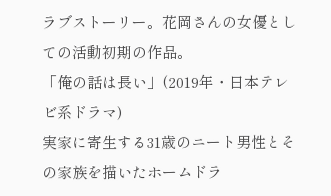ラブストーリー。花岡さんの女優としての活動初期の作品。
「俺の話は長い」(2019年・日本テレビ系ドラマ)
実家に寄生する31歳のニート男性とその家族を描いたホームドラ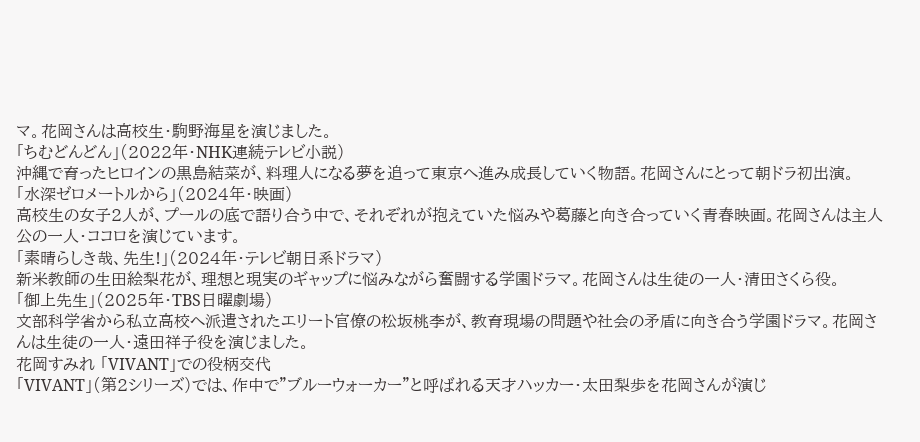マ。花岡さんは高校生・駒野海星を演じました。
「ちむどんどん」(2022年・NHK連続テレビ小説)
沖縄で育ったヒロインの黒島結菜が、料理人になる夢を追って東京へ進み成長していく物語。花岡さんにとって朝ドラ初出演。
「水深ゼロメートルから」(2024年・映画)
高校生の女子2人が、プールの底で語り合う中で、それぞれが抱えていた悩みや葛藤と向き合っていく青春映画。花岡さんは主人公の一人・ココロを演じています。
「素晴らしき哉、先生!」(2024年・テレビ朝日系ドラマ)
新米教師の生田絵梨花が、理想と現実のギャップに悩みながら奮闘する学園ドラマ。花岡さんは生徒の一人・清田さくら役。
「御上先生」(2025年・TBS日曜劇場)
文部科学省から私立高校へ派遣されたエリート官僚の松坂桃李が、教育現場の問題や社会の矛盾に向き合う学園ドラマ。花岡さんは生徒の一人・遠田祥子役を演じました。
花岡すみれ 「VIVANT」での役柄交代
「VIVANT」(第2シリーズ)では、作中で”ブルーウォーカー”と呼ばれる天才ハッカー・太田梨歩を花岡さんが演じ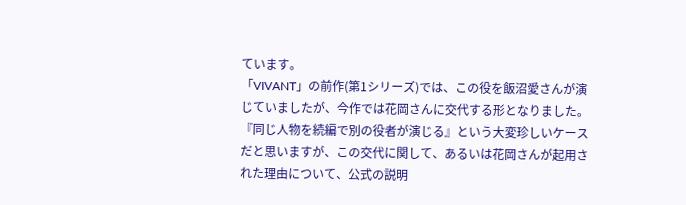ています。
「VIVANT」の前作(第1シリーズ)では、この役を飯沼愛さんが演じていましたが、今作では花岡さんに交代する形となりました。
『同じ人物を続編で別の役者が演じる』という大変珍しいケースだと思いますが、この交代に関して、あるいは花岡さんが起用された理由について、公式の説明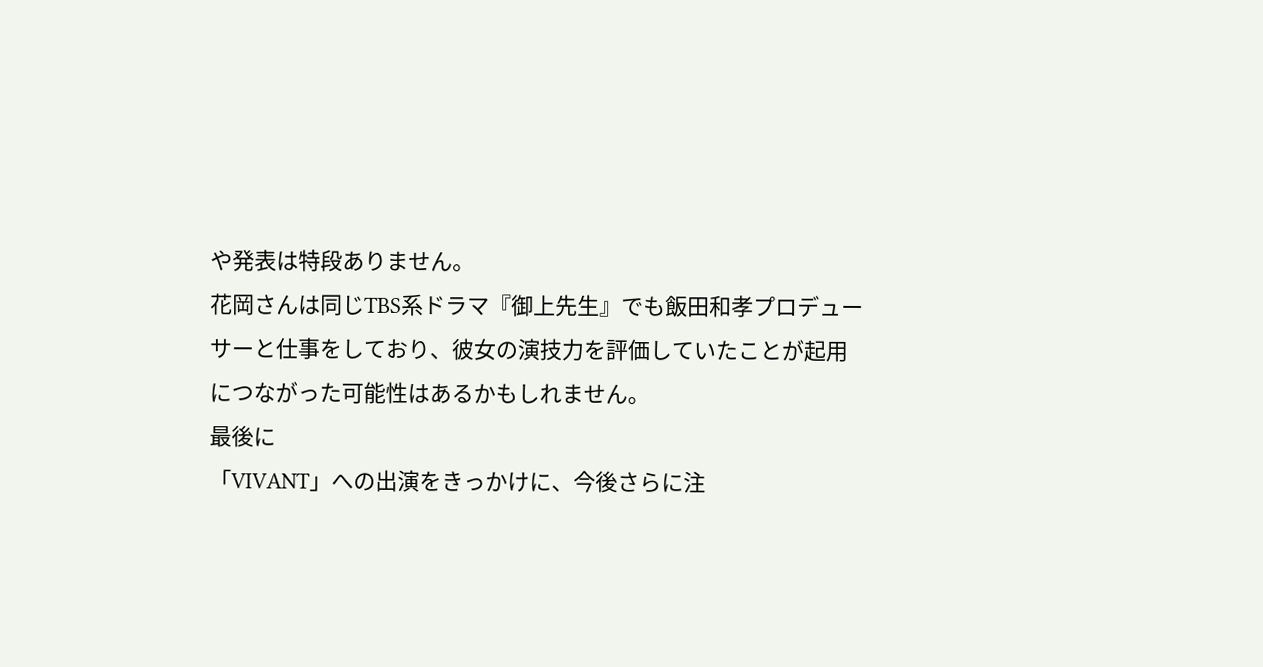や発表は特段ありません。
花岡さんは同じTBS系ドラマ『御上先生』でも飯田和孝プロデューサーと仕事をしており、彼女の演技力を評価していたことが起用につながった可能性はあるかもしれません。
最後に
「VIVANT」への出演をきっかけに、今後さらに注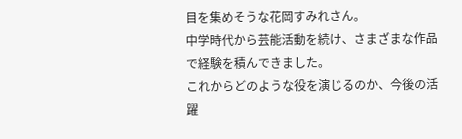目を集めそうな花岡すみれさん。
中学時代から芸能活動を続け、さまざまな作品で経験を積んできました。
これからどのような役を演じるのか、今後の活躍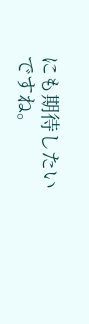にも期待したいですね。